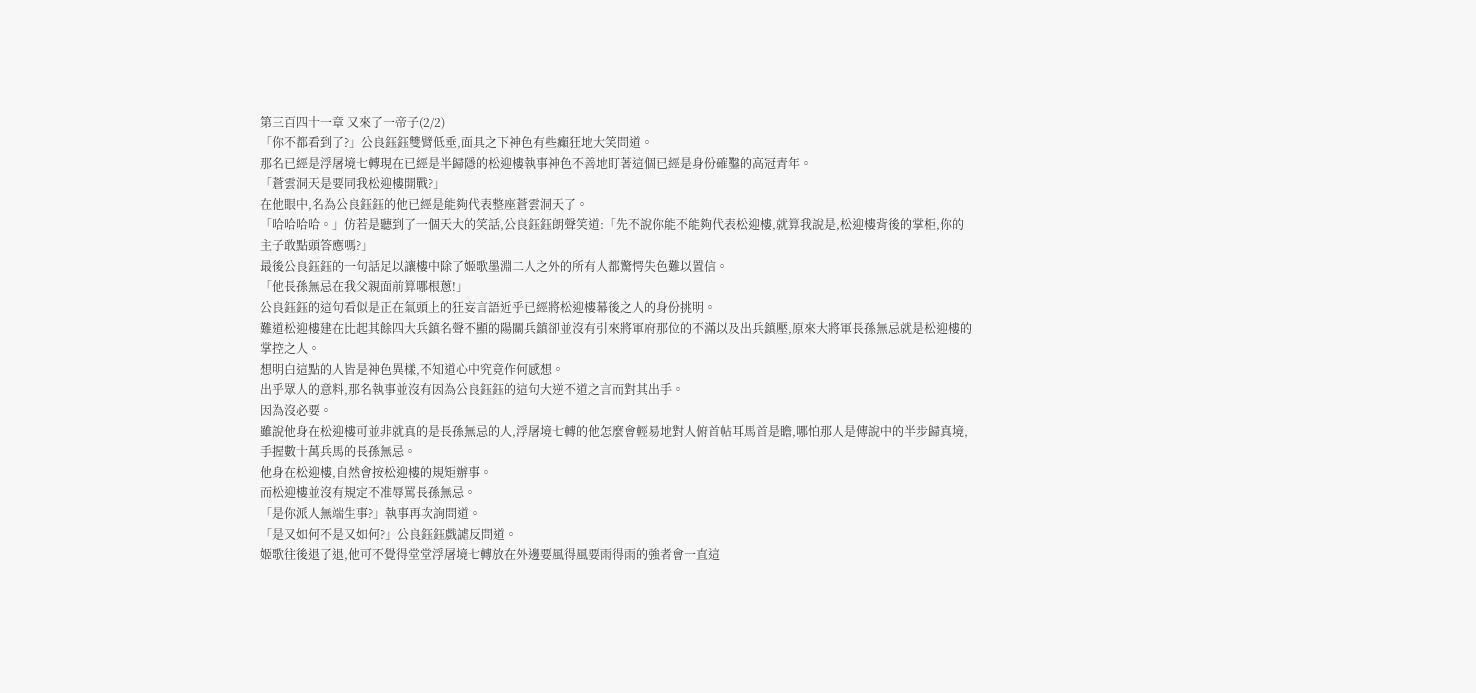第三百四十一章 又來了一帝子(2/2)
「你不都看到了?」公良鈺鈺雙臂低垂,面具之下神色有些癲狂地大笑問道。
那名已經是浮屠境七轉現在已經是半歸隱的松迎樓執事神色不善地盯著這個已經是身份確鑿的高冠青年。
「蒼雲洞天是要同我松迎樓開戰?」
在他眼中,名為公良鈺鈺的他已經是能夠代表整座蒼雲洞天了。
「哈哈哈哈。」仿若是聽到了一個天大的笑話,公良鈺鈺朗聲笑道:「先不說你能不能夠代表松迎樓,就算我說是,松迎樓背後的掌柜,你的主子敢點頭答應嗎?」
最後公良鈺鈺的一句話足以讓樓中除了姬歌墨淵二人之外的所有人都驚愕失色難以置信。
「他長孫無忌在我父親面前算哪根蔥!」
公良鈺鈺的這句看似是正在氣頭上的狂妄言語近乎已經將松迎樓幕後之人的身份挑明。
難道松迎樓建在比起其餘四大兵鎮名聲不顯的陽關兵鎮卻並沒有引來將軍府那位的不滿以及出兵鎮壓,原來大將軍長孫無忌就是松迎樓的掌控之人。
想明白這點的人皆是神色異樣,不知道心中究竟作何感想。
出乎眾人的意料,那名執事並沒有因為公良鈺鈺的這句大逆不道之言而對其出手。
因為沒必要。
雖說他身在松迎樓可並非就真的是長孫無忌的人,浮屠境七轉的他怎麼會輕易地對人俯首帖耳馬首是瞻,哪怕那人是傳說中的半步歸真境,手握數十萬兵馬的長孫無忌。
他身在松迎樓,自然會按松迎樓的規矩辦事。
而松迎樓並沒有規定不准辱罵長孫無忌。
「是你派人無端生事?」執事再次詢問道。
「是又如何不是又如何?」公良鈺鈺戲謔反問道。
姬歌往後退了退,他可不覺得堂堂浮屠境七轉放在外邊要風得風要雨得雨的強者會一直這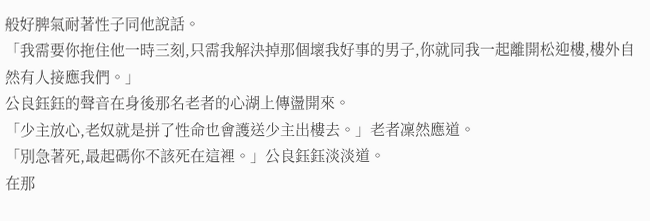般好脾氣耐著性子同他說話。
「我需要你拖住他一時三刻,只需我解決掉那個壞我好事的男子,你就同我一起離開松迎樓,樓外自然有人接應我們。」
公良鈺鈺的聲音在身後那名老者的心湖上傳盪開來。
「少主放心,老奴就是拼了性命也會護送少主出樓去。」老者凜然應道。
「別急著死,最起碼你不該死在這裡。」公良鈺鈺淡淡道。
在那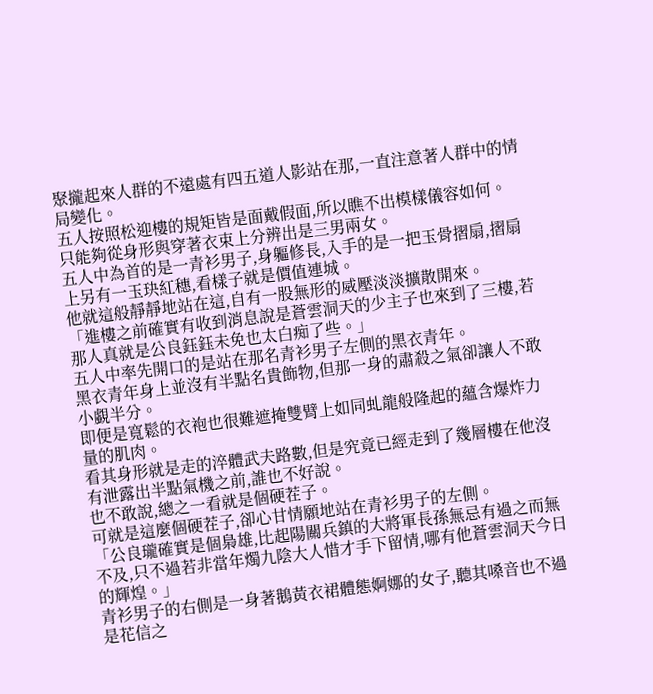聚攏起來人群的不遠處有四五道人影站在那,一直注意著人群中的情局變化。
五人按照松迎樓的規矩皆是面戴假面,所以瞧不出模樣儀容如何。
只能夠從身形與穿著衣束上分辨出是三男兩女。
五人中為首的是一青衫男子,身軀修長,入手的是一把玉骨摺扇,摺扇上另有一玉玦紅穗,看樣子就是價值連城。
他就這般靜靜地站在這,自有一股無形的威壓淡淡擴散開來。
「進樓之前確實有收到消息說是蒼雲洞天的少主子也來到了三樓,若那人真就是公良鈺鈺未免也太白痴了些。」
五人中率先開口的是站在那名青衫男子左側的黑衣青年。
黑衣青年身上並沒有半點名貴飾物,但那一身的肅殺之氣卻讓人不敢小覷半分。
即便是寬鬆的衣袍也很難遮掩雙臂上如同虬龍般隆起的蘊含爆炸力量的肌肉。
看其身形就是走的淬體武夫路數,但是究竟已經走到了幾層樓在他沒有泄露出半點氣機之前,誰也不好說。
也不敢說,總之一看就是個硬茬子。
可就是這麼個硬茬子,卻心甘情願地站在青衫男子的左側。
「公良瓏確實是個梟雄,比起陽關兵鎮的大將軍長孫無忌有過之而無不及,只不過若非當年燭九陰大人惜才手下留情,哪有他蒼雲洞天今日的輝煌。」
青衫男子的右側是一身著鵝黃衣裙體態婀娜的女子,聽其嗓音也不過是花信之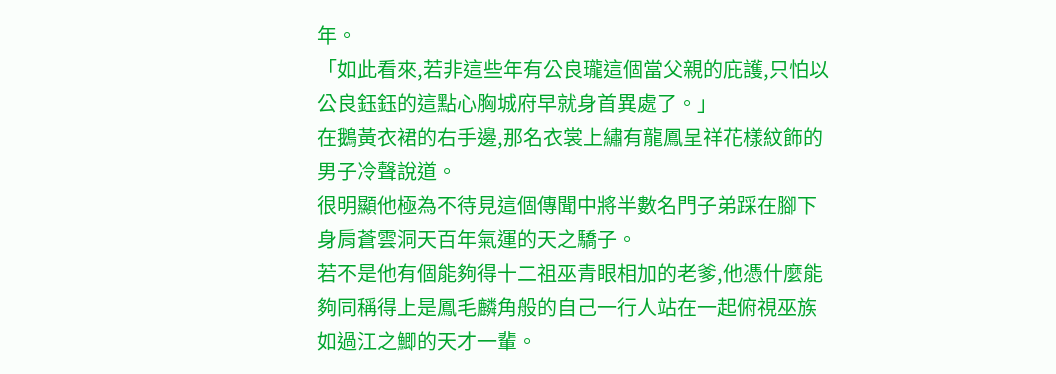年。
「如此看來,若非這些年有公良瓏這個當父親的庇護,只怕以公良鈺鈺的這點心胸城府早就身首異處了。」
在鵝黃衣裙的右手邊,那名衣裳上繡有龍鳳呈祥花樣紋飾的男子冷聲說道。
很明顯他極為不待見這個傳聞中將半數名門子弟踩在腳下身肩蒼雲洞天百年氣運的天之驕子。
若不是他有個能夠得十二祖巫青眼相加的老爹,他憑什麼能夠同稱得上是鳳毛麟角般的自己一行人站在一起俯視巫族如過江之鯽的天才一輩。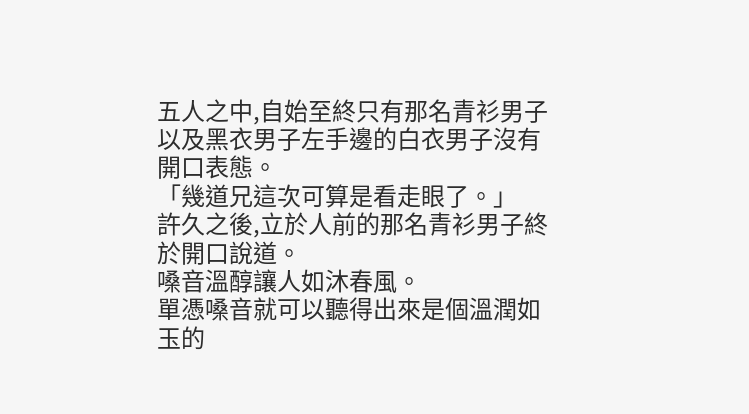五人之中,自始至終只有那名青衫男子以及黑衣男子左手邊的白衣男子沒有開口表態。
「幾道兄這次可算是看走眼了。」
許久之後,立於人前的那名青衫男子終於開口說道。
嗓音溫醇讓人如沐春風。
單憑嗓音就可以聽得出來是個溫潤如玉的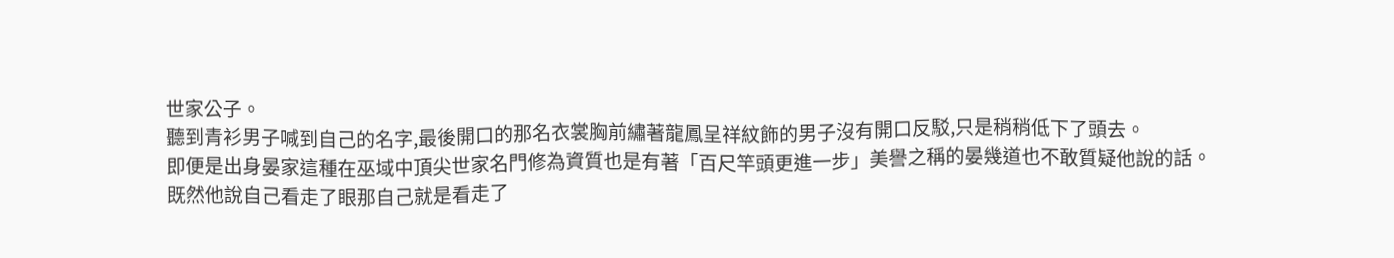世家公子。
聽到青衫男子喊到自己的名字,最後開口的那名衣裳胸前繡著龍鳳呈祥紋飾的男子沒有開口反駁,只是稍稍低下了頭去。
即便是出身晏家這種在巫域中頂尖世家名門修為資質也是有著「百尺竿頭更進一步」美譽之稱的晏幾道也不敢質疑他說的話。
既然他說自己看走了眼那自己就是看走了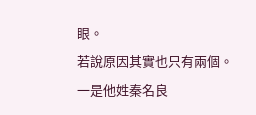眼。
若說原因其實也只有兩個。
一是他姓秦名良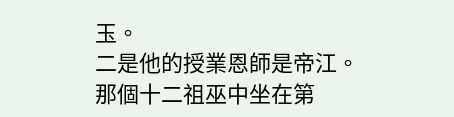玉。
二是他的授業恩師是帝江。
那個十二祖巫中坐在第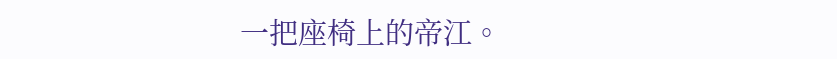一把座椅上的帝江。